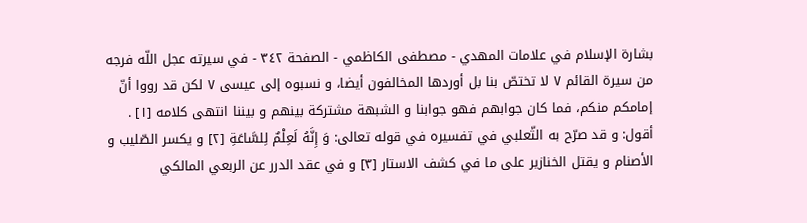بشارة الإسلام في علامات المهدي - مصطفى الكاظمي - الصفحة ٣٤٢ - في سيرته عجل اللّه فرجه
من سيرة القائم ٧ لا تختصّ بنا بل أوردها المخالفون أيضا، و نسبوه إلى عيسى ٧ لكن قد رووا أنّ إمامكم منكم، فما كان جوابهم فهو جوابنا و الشبهة مشتركة بينهم و بيننا انتهى كلامه [١] .
أقول: و قد صرّح به الثّعلبي في تفسيره في قوله تعالى: وَ إِنَّهُ لَعِلْمٌ لِلسَّاعَةِ [٢] و يكسر الصّليب و الأصنام و يقتل الخنازير على ما في كشف الاستار [٣] و في عقد الدرر عن الربعي المالكي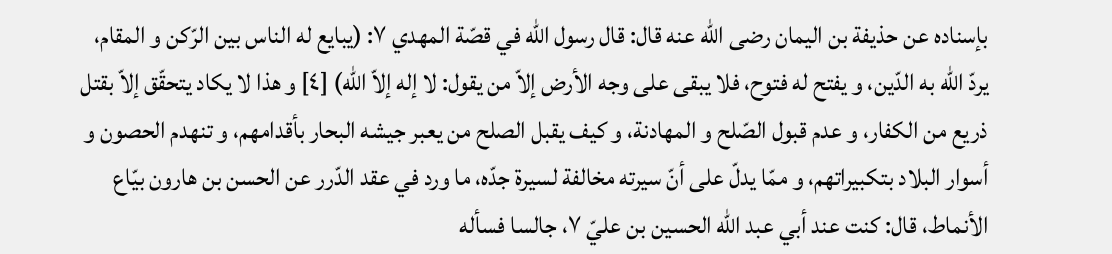بإسناده عن حذيفة بن اليمان رضى اللّه عنه قال: قال رسول اللّه في قصّة المهدي ٧: (يبايع له الناس بين الرّكن و المقام، يردّ اللّه به الدّين، و يفتح له فتوح، فلا يبقى على وجه الأرض إلاّ من يقول: لا إله إلاّ اللّه) [٤] و هذا لا يكاد يتحقّق إلاّ بقتل ذريع من الكفار، و عدم قبول الصّلح و المهادنة، و كيف يقبل الصلح من يعبر جيشه البحار بأقدامهم، و تنهدم الحصون و أسوار البلاد بتكبيراتهم، و ممّا يدلّ على أنّ سيرته مخالفة لسيرة جدّه، ما ورد في عقد الدّرر عن الحسن بن هارون بيّاع الأنماط، قال: كنت عند أبي عبد اللّه الحسين بن عليّ ٧، جالسا فسأله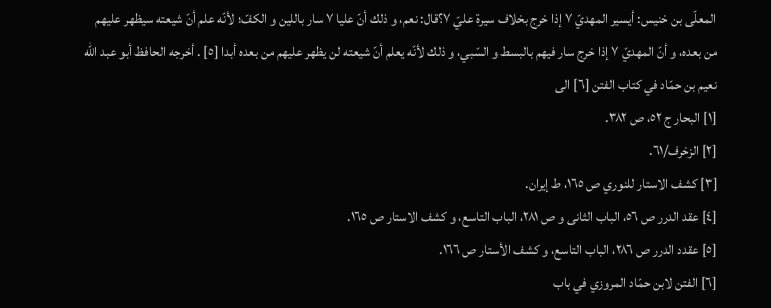المعلّى بن خنيس: أيسير المهديّ ٧ إذا خرج بخلاف سيرة عليّ ٧؟قال: نعم، و ذلك أنّ عليا ٧ سار باللين و الكفّ؛ لأنّه علم أنّ شيعته سيظهر عليهم من بعده، و أنّ المهديّ ٧ إذا خرج سار فيهم بالبسط و السّبي، و ذلك لأنّه يعلم أنّ شيعته لن يظهر عليهم من بعده أبدا [٥] . أخرجه الحافظ أبو عبد اللّه نعيم بن حمّاد في كتاب الفتن [٦] الى
[١] البحار ج ٥٢، ص ٣٨٢.
[٢] الزخرف/٦١.
[٣] كشف الاستار للنوري ص ١٦٥، ط إيران.
[٤] عقد الدرر ص ٥٦، الباب الثانى و ص ٢٨١، الباب التاسع، و كشف الاستار ص ١٦٥.
[٥] عقدد الدرر ص ٢٨٦، الباب التاسع، و كشف الأستار ص ١٦٦.
[٦] الفتن لابن حمّاد المروزي في باب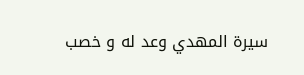سيرة المهدي وعد له و خصب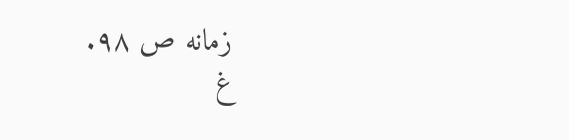زمانه ص ٩٨.
غ